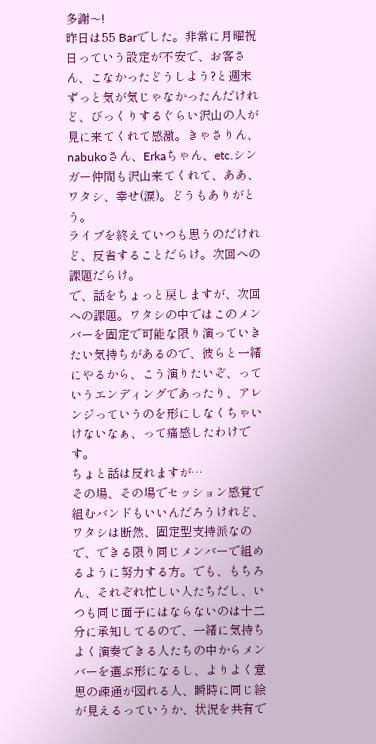多謝〜!
昨日は55 Barでした。非常に月曜祝日っていう設定が不安で、お客さん、こなかったどうしよう?と週末ずっと気が気じゃなかったんだけれど、びっくりするぐらい沢山の人が見に来てくれて感激。きゃさりん、nabukoさん、Erkaちゃん、etc.シンガー仲間も沢山来てくれて、ああ、ワタシ、幸せ(涙)。どうもありがとう。
ライブを終えていつも思うのだけれど、反省することだらけ。次回への課題だらけ。
で、話をちょっと戻しますが、次回への課題。ワタシの中ではこのメンバーを固定で可能な限り演っていきたい気持ちがあるので、彼らと一緒にやるから、こう演りたいぞ、っていうエンディングであったり、アレンジっていうのを形にしなくちゃいけないなぁ、って痛感したわけです。
ちょと話は反れますが…
その場、その場でセッション感覚で組むバンドもいいんだろうけれど、ワタシは断然、固定型支持派なので、できる限り同じメンバーで組めるように努力する方。でも、もちろん、それぞれ忙しい人たちだし、いつも同じ面子にはならないのは十二分に承知してるので、一緒に気持ちよく演奏できる人たちの中からメンバーを選ぶ形になるし、よりよく意思の疎通が図れる人、瞬時に同じ絵が見えるっていうか、状況を共有で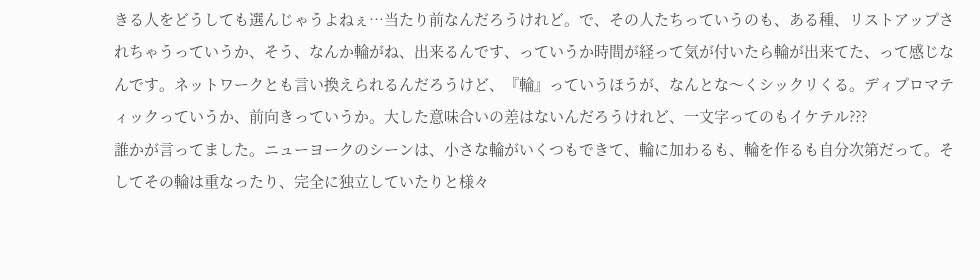きる人をどうしても選んじゃうよねぇ…当たり前なんだろうけれど。で、その人たちっていうのも、ある種、リストアップされちゃうっていうか、そう、なんか輪がね、出来るんです、っていうか時間が経って気が付いたら輪が出来てた、って感じなんです。ネットワークとも言い換えられるんだろうけど、『輪』っていうほうが、なんとな〜くシックリくる。ディプロマティックっていうか、前向きっていうか。大した意味合いの差はないんだろうけれど、一文字ってのもイケテル???
誰かが言ってました。ニューヨークのシーンは、小さな輪がいくつもできて、輪に加わるも、輪を作るも自分次第だって。そしてその輪は重なったり、完全に独立していたりと様々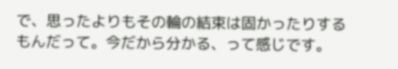で、思ったよりもその輪の結束は固かったりするもんだって。今だから分かる、って感じです。